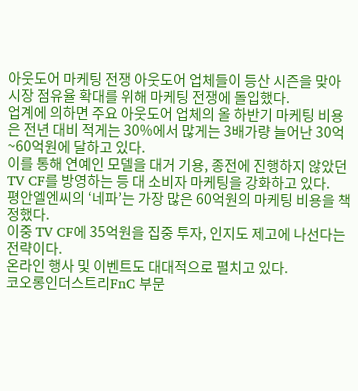아웃도어 마케팅 전쟁 아웃도어 업체들이 등산 시즌을 맞아 시장 점유율 확대를 위해 마케팅 전쟁에 돌입했다.
업계에 의하면 주요 아웃도어 업체의 올 하반기 마케팅 비용은 전년 대비 적게는 30%에서 많게는 3배가량 늘어난 30억~60억원에 달하고 있다.
이를 통해 연예인 모델을 대거 기용, 종전에 진행하지 않았던 TV CF를 방영하는 등 대 소비자 마케팅을 강화하고 있다.
평안엘엔씨의 ‘네파’는 가장 많은 60억원의 마케팅 비용을 책정했다.
이중 TV CF에 35억원을 집중 투자, 인지도 제고에 나선다는 전략이다.
온라인 행사 및 이벤트도 대대적으로 펼치고 있다.
코오롱인더스트리FnC 부문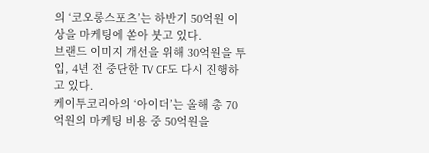의 ‘코오롱스포츠’는 하반기 50억원 이상을 마케팅에 쏟아 붓고 있다.
브랜드 이미지 개선을 위해 30억원을 투입, 4년 전 중단한 TV CF도 다시 진행하고 있다.
케이투코리아의 ‘아이더’는 올해 총 70억원의 마케팅 비용 중 50억원을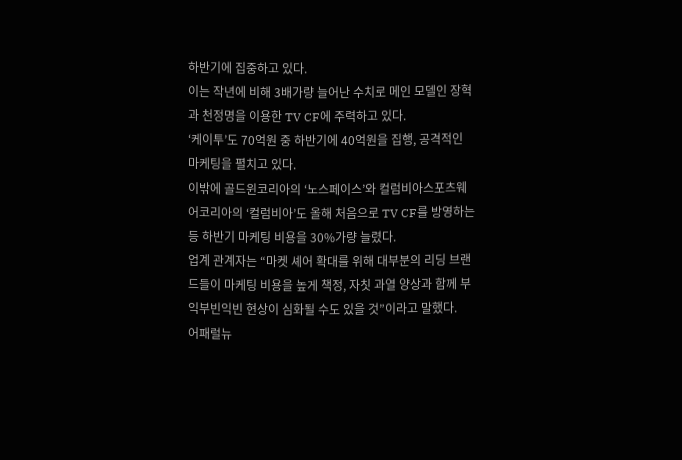하반기에 집중하고 있다.
이는 작년에 비해 3배가량 늘어난 수치로 메인 모델인 장혁과 천정명을 이용한 TV CF에 주력하고 있다.
‘케이투’도 70억원 중 하반기에 40억원을 집행, 공격적인 마케팅을 펼치고 있다.
이밖에 골드윈코리아의 ‘노스페이스’와 컬럼비아스포츠웨어코리아의 ‘컬럼비아’도 올해 처음으로 TV CF를 방영하는 등 하반기 마케팅 비용을 30%가량 늘렸다.
업계 관계자는 “마켓 셰어 확대를 위해 대부분의 리딩 브랜드들이 마케팅 비용을 높게 책정, 자칫 과열 양상과 함께 부익부빈익빈 현상이 심화될 수도 있을 것”이라고 말했다.
어패럴뉴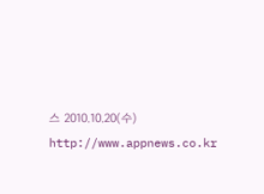스 2010.10.20(수) http://www.appnews.co.kr